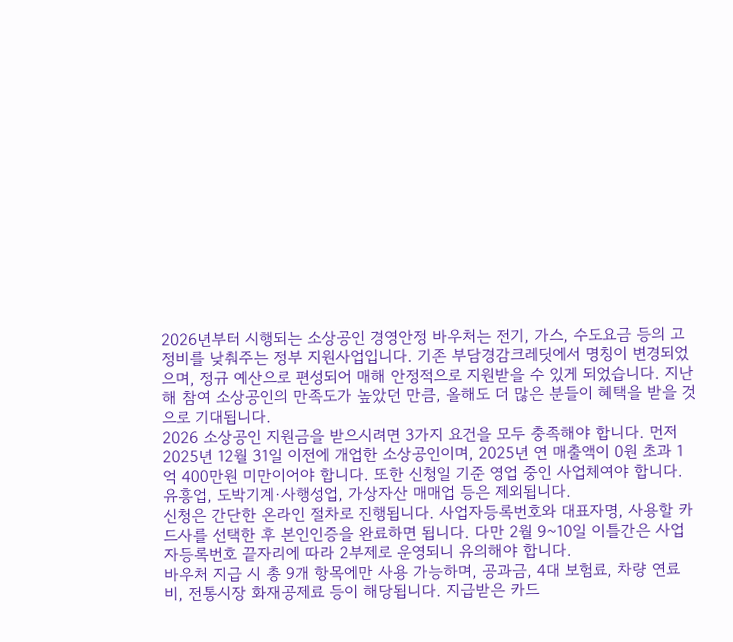2026년부터 시행되는 소상공인 경영안정 바우처는 전기, 가스, 수도요금 등의 고정비를 낮춰주는 정부 지원사업입니다. 기존 부담경감크레딧에서 명칭이 변경되었으며, 정규 예산으로 편성되어 매해 안정적으로 지원받을 수 있게 되었습니다. 지난해 참여 소상공인의 만족도가 높았던 만큼, 올해도 더 많은 분들이 혜택을 받을 것으로 기대됩니다.
2026 소상공인 지원금을 받으시려면 3가지 요건을 모두 충족해야 합니다. 먼저 2025년 12월 31일 이전에 개업한 소상공인이며, 2025년 연 매출액이 0원 초과 1억 400만원 미만이어야 합니다. 또한 신청일 기준 영업 중인 사업체여야 합니다. 유흥업, 도박기계·사행성업, 가상자산 매매업 등은 제외됩니다.
신청은 간단한 온라인 절차로 진행됩니다. 사업자등록번호와 대표자명, 사용할 카드사를 선택한 후 본인인증을 완료하면 됩니다. 다만 2월 9~10일 이틀간은 사업자등록번호 끝자리에 따라 2부제로 운영되니 유의해야 합니다.
바우처 지급 시 총 9개 항목에만 사용 가능하며, 공과금, 4대 보험료, 차량 연료비, 전통시장 화재공제료 등이 해당됩니다. 지급받은 카드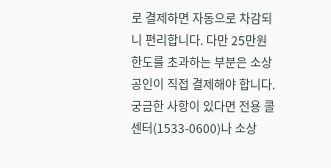로 결제하면 자동으로 차감되니 편리합니다. 다만 25만원 한도를 초과하는 부분은 소상공인이 직접 결제해야 합니다.
궁금한 사항이 있다면 전용 콜센터(1533-0600)나 소상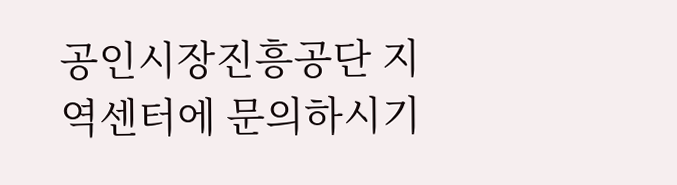공인시장진흥공단 지역센터에 문의하시기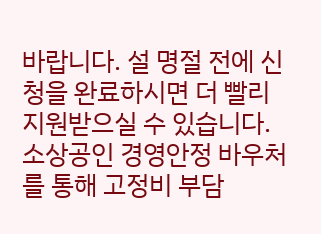바랍니다. 설 명절 전에 신청을 완료하시면 더 빨리 지원받으실 수 있습니다. 소상공인 경영안정 바우처를 통해 고정비 부담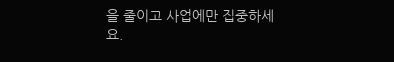을 줄이고 사업에만 집중하세요.